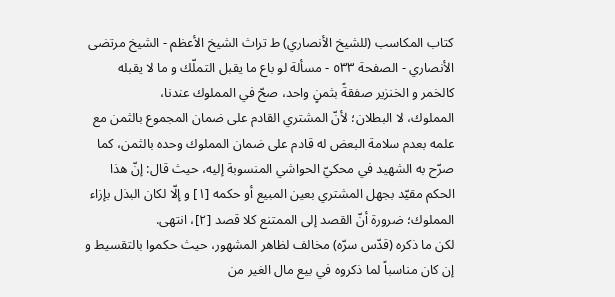كتاب المكاسب (للشيخ الأنصاري) ط تراث الشيخ الأعظم - الشيخ مرتضى الأنصاري - الصفحة ٥٣٣ - مسألة لو باع ما يقبل التملّك و ما لا يقبله كالخمر و الخنزير صفقةً بثمنٍ واحد، صحّ في المملوك عندنا،
المملوك، لا البطلان؛ لأنّ المشتري القادم على ضمان المجموع بالثمن مع علمه بعدم سلامة البعض له قادم على ضمان المملوك وحده بالثمن، كما صرّح به الشهيد في محكيّ الحواشي المنسوبة إليه، حيث قال: إنّ هذا الحكم مقيّد بجهل المشتري بعين المبيع أو حكمه [١] و إلّا لكان البذل بإزاء المملوك؛ ضرورة أنّ القصد إلى الممتنع كلا قصد [٢]، انتهى.
لكن ما ذكره (قدّس سرّه) مخالف لظاهر المشهور، حيث حكموا بالتقسيط و إن كان مناسباً لما ذكروه في بيع مال الغير من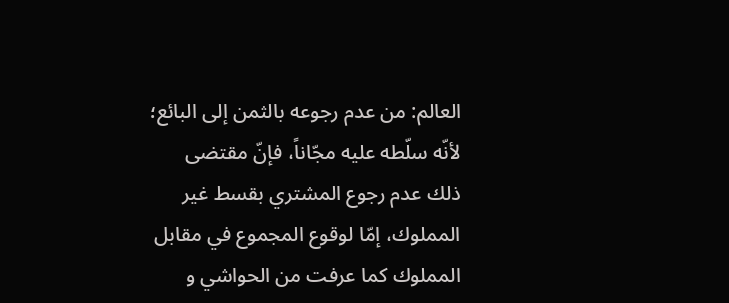العالم: من عدم رجوعه بالثمن إلى البائع؛ لأنّه سلّطه عليه مجّاناً، فإنّ مقتضى ذلك عدم رجوع المشتري بقسط غير المملوك، إمّا لوقوع المجموع في مقابل المملوك كما عرفت من الحواشي و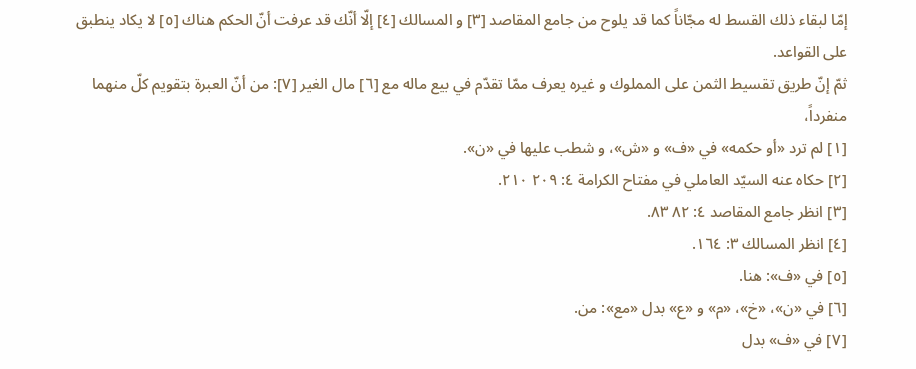إمّا لبقاء ذلك القسط له مجّاناً كما قد يلوح من جامع المقاصد [٣] و المسالك [٤] إلّا أنّك قد عرفت أنّ الحكم هناك [٥] لا يكاد ينطبق على القواعد.
ثمّ إنّ طريق تقسيط الثمن على المملوك و غيره يعرف ممّا تقدّم في بيع ماله مع [٦] مال الغير [٧]: من أنّ العبرة بتقويم كلّ منهما منفرداً،
[١] لم ترد «أو حكمه» في «ف» و «ش»، و شطب عليها في «ن».
[٢] حكاه عنه السيّد العاملي في مفتاح الكرامة ٤: ٢٠٩ ٢١٠.
[٣] انظر جامع المقاصد ٤: ٨٢ ٨٣.
[٤] انظر المسالك ٣: ١٦٤.
[٥] في «ف»: هنا.
[٦] في «ن»، «خ»، «م» و «ع» بدل «مع»: من.
[٧] في «ف» بدل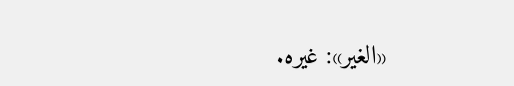«الغير»: غيره.